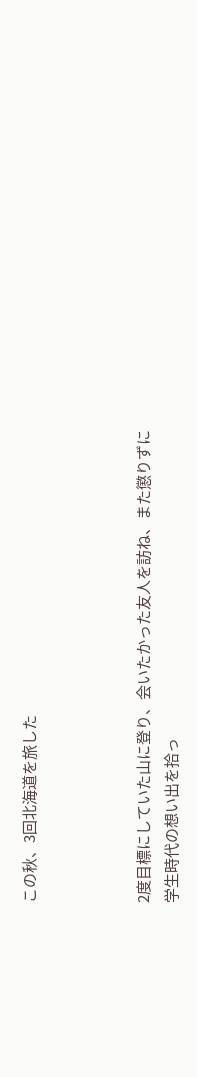この秋、3回北海道を旅した



2度目標にしていた山に登り、会いたかった友人を訪ね、また懲りずに学生時代の想い出を拾っ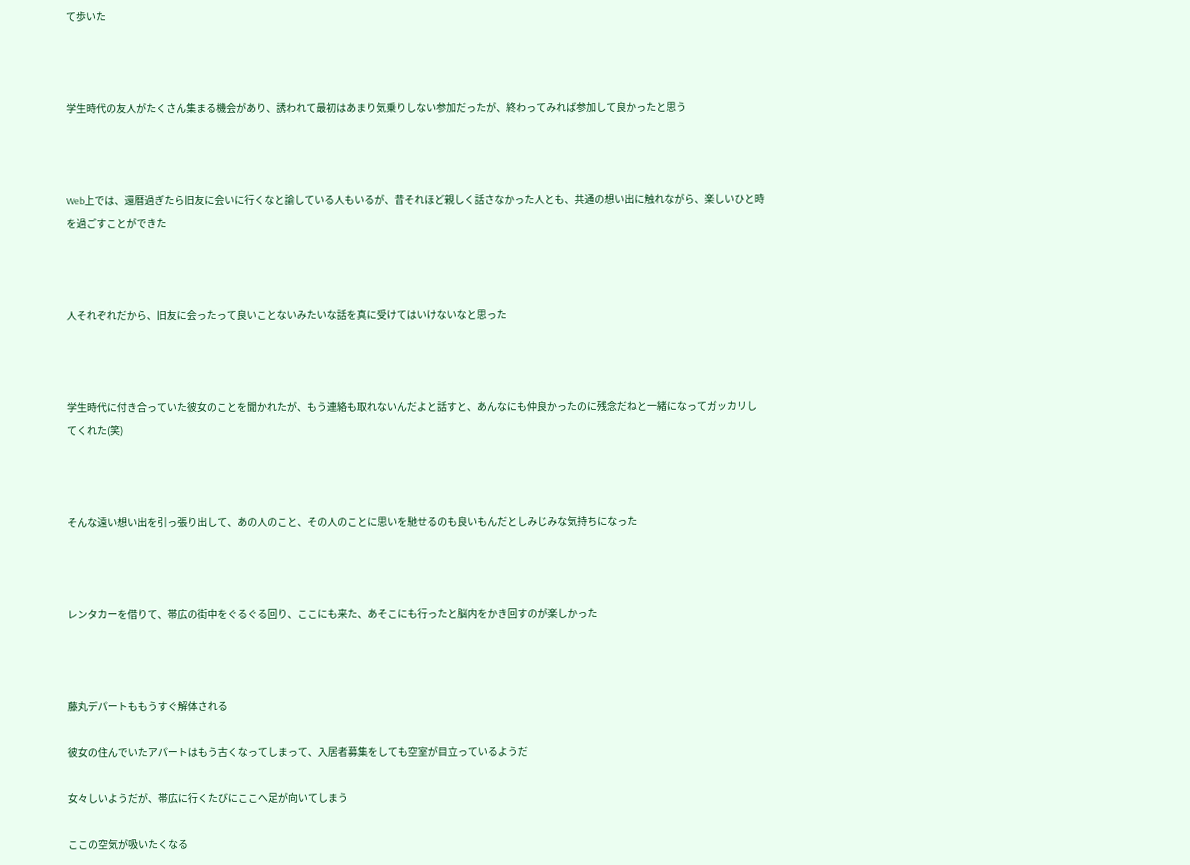て歩いた



学生時代の友人がたくさん集まる機会があり、誘われて最初はあまり気乗りしない参加だったが、終わってみれば参加して良かったと思う



Web上では、還暦過ぎたら旧友に会いに行くなと諭している人もいるが、昔それほど親しく話さなかった人とも、共通の想い出に触れながら、楽しいひと時を過ごすことができた



人それぞれだから、旧友に会ったって良いことないみたいな話を真に受けてはいけないなと思った



学生時代に付き合っていた彼女のことを聞かれたが、もう連絡も取れないんだよと話すと、あんなにも仲良かったのに残念だねと一緒になってガッカリしてくれた(笑)



そんな遠い想い出を引っ張り出して、あの人のこと、その人のことに思いを馳せるのも良いもんだとしみじみな気持ちになった



レンタカーを借りて、帯広の街中をぐるぐる回り、ここにも来た、あそこにも行ったと脳内をかき回すのが楽しかった



藤丸デパートももうすぐ解体される

彼女の住んでいたアパートはもう古くなってしまって、入居者募集をしても空室が目立っているようだ

女々しいようだが、帯広に行くたびにここへ足が向いてしまう

ここの空気が吸いたくなる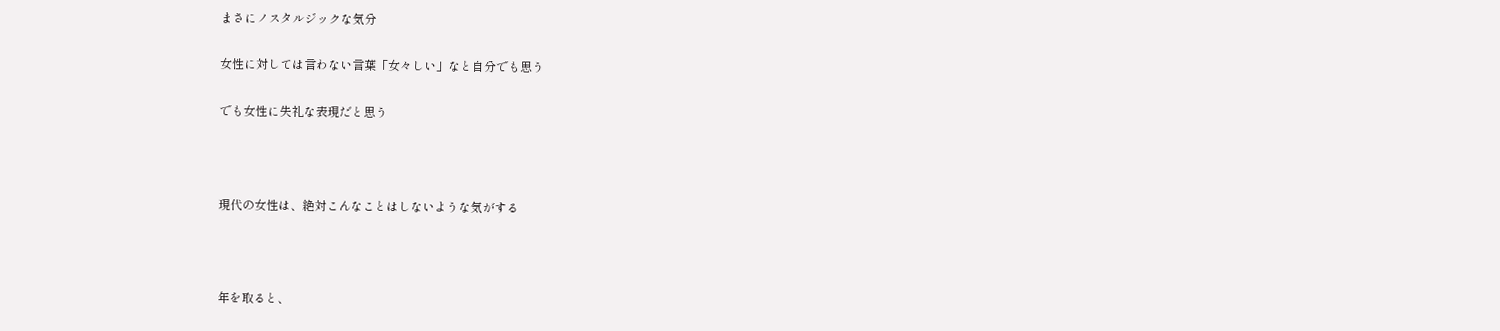まさにノスタルジックな気分

女性に対しては言わない言葉「女々しい」なと自分でも思う

でも女性に失礼な表現だと思う



現代の女性は、絶対こんなことはしないような気がする



年を取ると、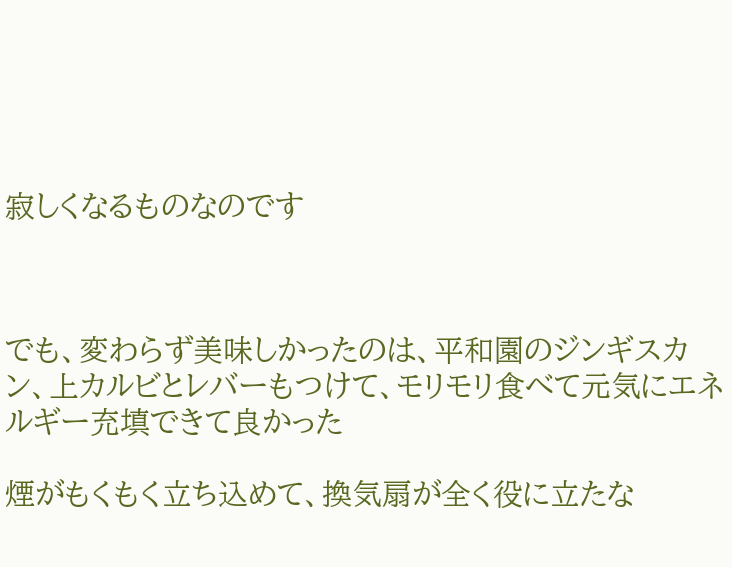寂しくなるものなのです



でも、変わらず美味しかったのは、平和園のジンギスカン、上カルビとレバーもつけて、モリモリ食べて元気にエネルギー充填できて良かった

煙がもくもく立ち込めて、換気扇が全く役に立たな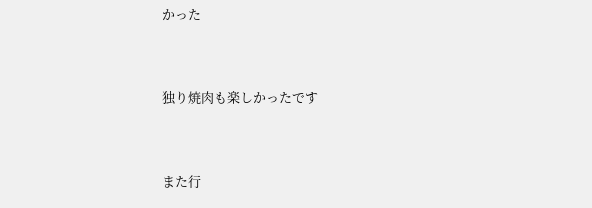かった



独り焼肉も楽しかったです



また行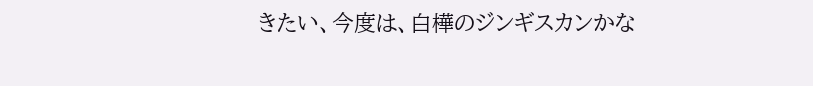きたい、今度は、白樺のジンギスカンかな